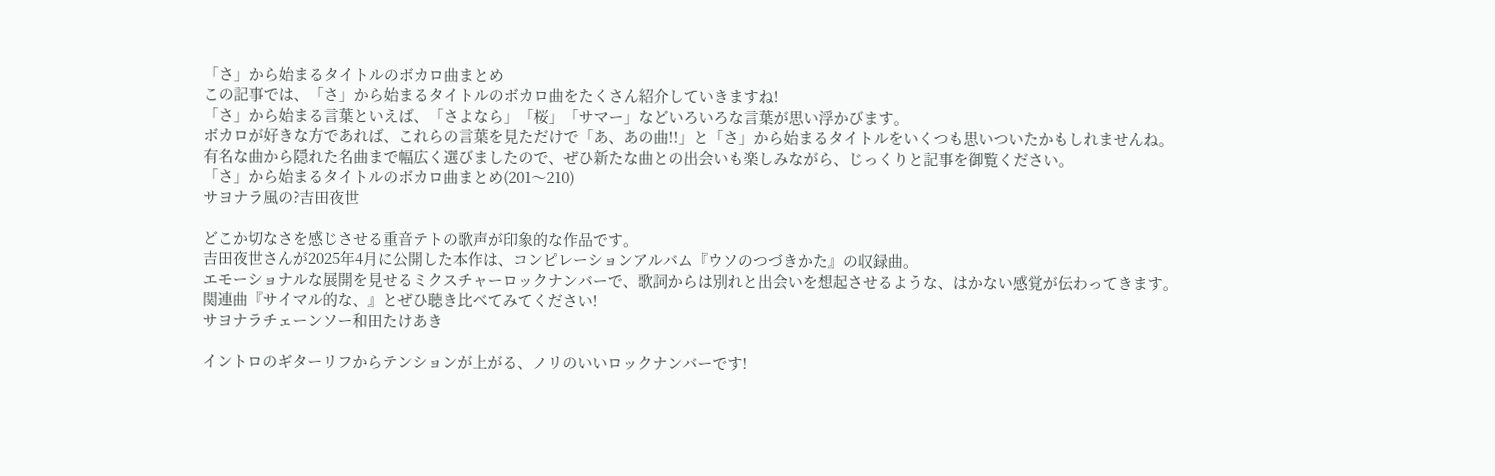「さ」から始まるタイトルのボカロ曲まとめ
この記事では、「さ」から始まるタイトルのボカロ曲をたくさん紹介していきますね!
「さ」から始まる言葉といえば、「さよなら」「桜」「サマー」などいろいろな言葉が思い浮かびます。
ボカロが好きな方であれば、これらの言葉を見ただけで「あ、あの曲!!」と「さ」から始まるタイトルをいくつも思いついたかもしれませんね。
有名な曲から隠れた名曲まで幅広く選びましたので、ぜひ新たな曲との出会いも楽しみながら、じっくりと記事を御覧ください。
「さ」から始まるタイトルのボカロ曲まとめ(201〜210)
サヨナラ風の?吉田夜世

どこか切なさを感じさせる重音テトの歌声が印象的な作品です。
吉田夜世さんが2025年4月に公開した本作は、コンピレーションアルバム『ウソのつづきかた』の収録曲。
エモーショナルな展開を見せるミクスチャーロックナンバーで、歌詞からは別れと出会いを想起させるような、はかない感覚が伝わってきます。
関連曲『サイマル的な、』とぜひ聴き比べてみてください!
サヨナラチェーンソー和田たけあき

イントロのギターリフからテンションが上がる、ノリのいいロックナンバーです!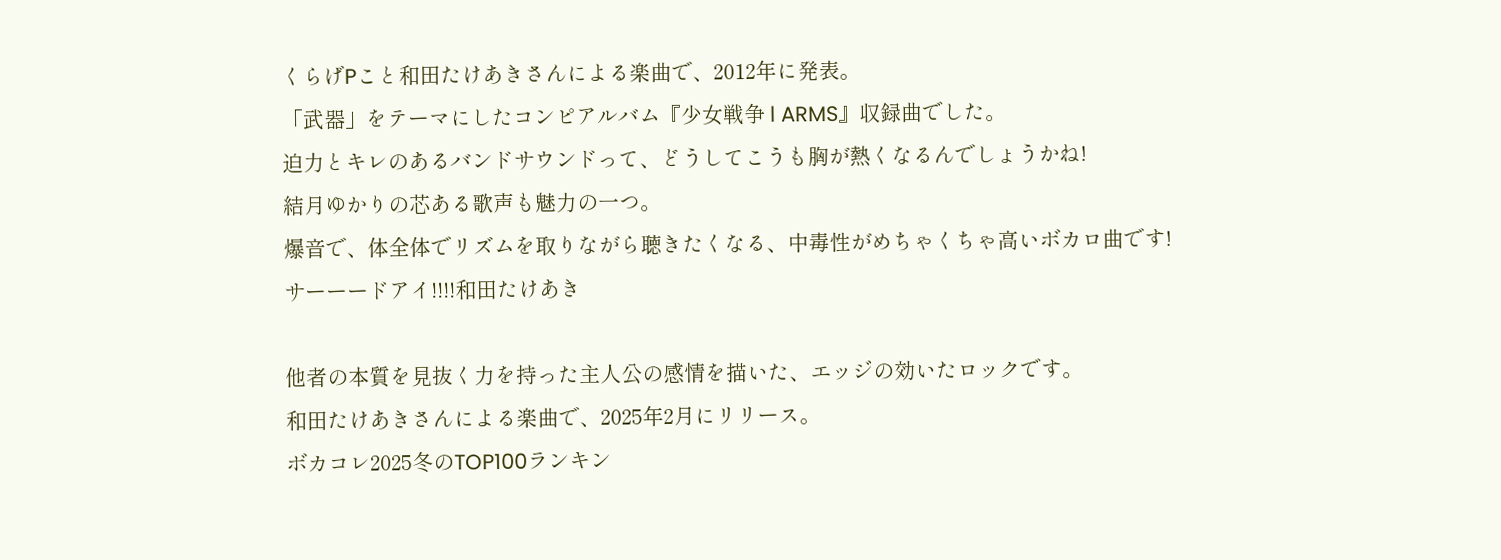くらげPこと和田たけあきさんによる楽曲で、2012年に発表。
「武器」をテーマにしたコンピアルバム『少女戦争 l ARMS』収録曲でした。
迫力とキレのあるバンドサウンドって、どうしてこうも胸が熱くなるんでしょうかね!
結月ゆかりの芯ある歌声も魅力の一つ。
爆音で、体全体でリズムを取りながら聴きたくなる、中毒性がめちゃくちゃ高いボカロ曲です!
サーーードアイ!!!!和田たけあき

他者の本質を見抜く力を持った主人公の感情を描いた、エッジの効いたロックです。
和田たけあきさんによる楽曲で、2025年2月にリリース。
ボカコレ2025冬のTOP100ランキン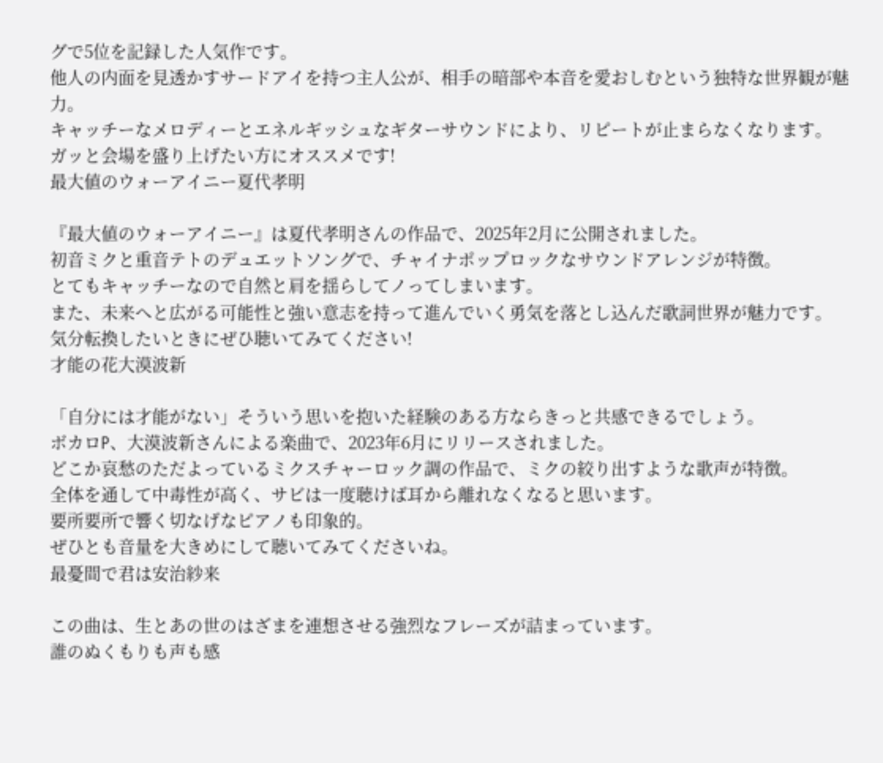グで5位を記録した人気作です。
他人の内面を見透かすサードアイを持つ主人公が、相手の暗部や本音を愛おしむという独特な世界観が魅力。
キャッチーなメロディーとエネルギッシュなギターサウンドにより、リピートが止まらなくなります。
ガッと会場を盛り上げたい方にオススメです!
最大値のウォーアイニー夏代孝明

『最大値のウォーアイニー』は夏代孝明さんの作品で、2025年2月に公開されました。
初音ミクと重音テトのデュエットソングで、チャイナポップロックなサウンドアレンジが特徴。
とてもキャッチーなので自然と肩を揺らしてノってしまいます。
また、未来へと広がる可能性と強い意志を持って進んでいく勇気を落とし込んだ歌詞世界が魅力です。
気分転換したいときにぜひ聴いてみてください!
才能の花大漠波新

「自分には才能がない」そういう思いを抱いた経験のある方ならきっと共感できるでしょう。
ボカロP、大漠波新さんによる楽曲で、2023年6月にリリースされました。
どこか哀愁のただよっているミクスチャーロック調の作品で、ミクの絞り出すような歌声が特徴。
全体を通して中毒性が高く、サビは一度聴けば耳から離れなくなると思います。
要所要所で響く切なげなピアノも印象的。
ぜひとも音量を大きめにして聴いてみてくださいね。
最憂間で君は安治紗来

この曲は、生とあの世のはざまを連想させる強烈なフレーズが詰まっています。
誰のぬくもりも声も感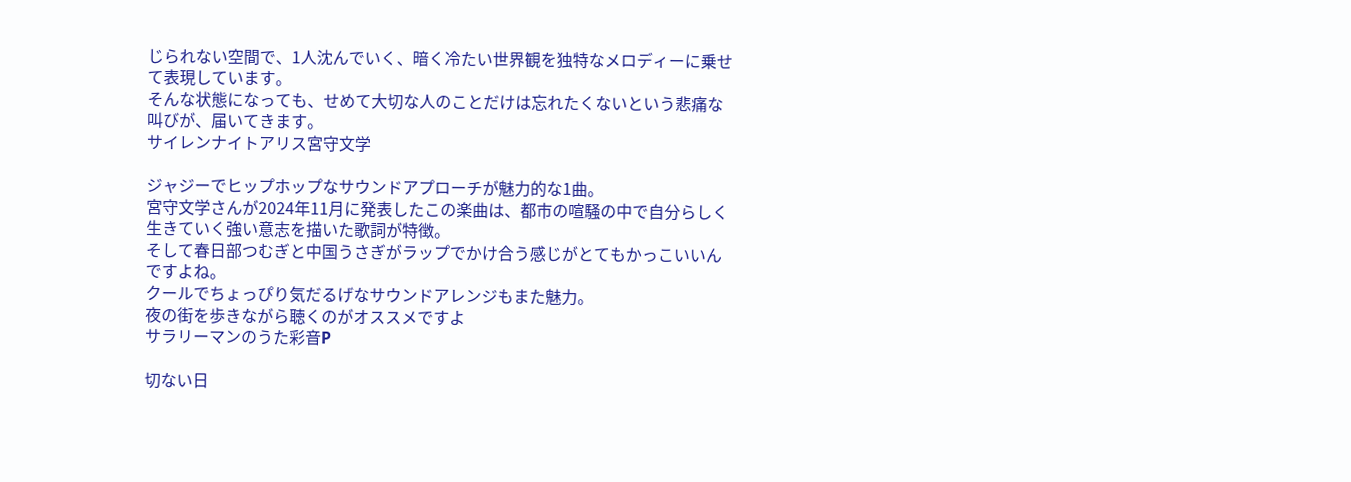じられない空間で、1人沈んでいく、暗く冷たい世界観を独特なメロディーに乗せて表現しています。
そんな状態になっても、せめて大切な人のことだけは忘れたくないという悲痛な叫びが、届いてきます。
サイレンナイトアリス宮守文学

ジャジーでヒップホップなサウンドアプローチが魅力的な1曲。
宮守文学さんが2024年11月に発表したこの楽曲は、都市の喧騒の中で自分らしく生きていく強い意志を描いた歌詞が特徴。
そして春日部つむぎと中国うさぎがラップでかけ合う感じがとてもかっこいいんですよね。
クールでちょっぴり気だるげなサウンドアレンジもまた魅力。
夜の街を歩きながら聴くのがオススメですよ
サラリーマンのうた彩音P

切ない日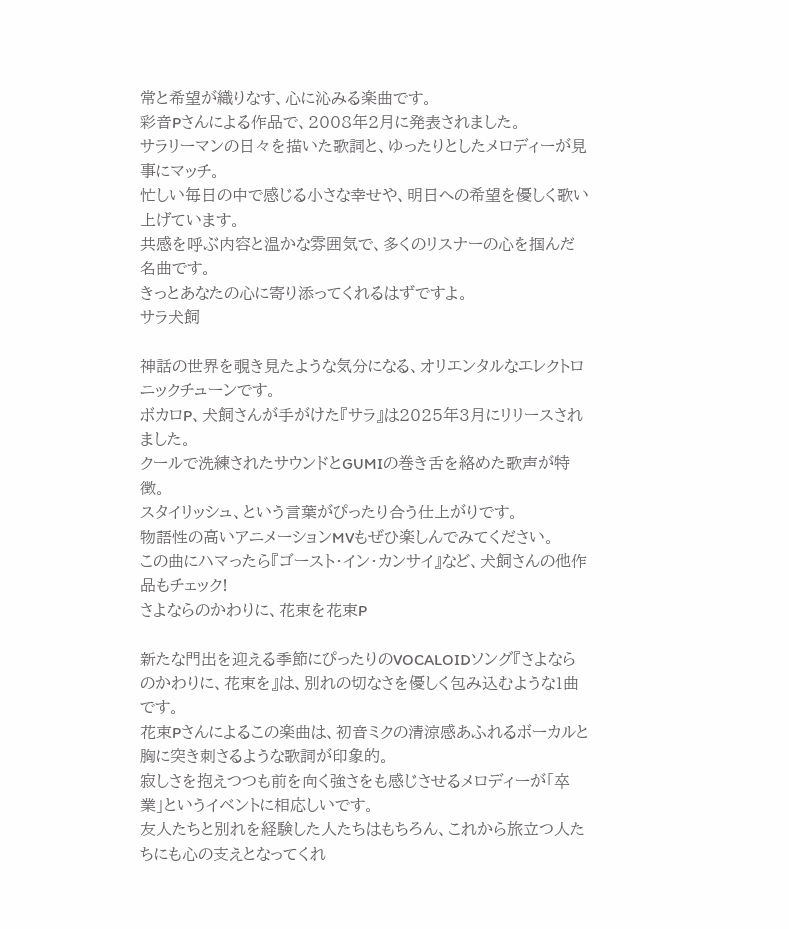常と希望が織りなす、心に沁みる楽曲です。
彩音Pさんによる作品で、2008年2月に発表されました。
サラリーマンの日々を描いた歌詞と、ゆったりとしたメロディーが見事にマッチ。
忙しい毎日の中で感じる小さな幸せや、明日への希望を優しく歌い上げています。
共感を呼ぶ内容と温かな雰囲気で、多くのリスナーの心を掴んだ名曲です。
きっとあなたの心に寄り添ってくれるはずですよ。
サラ犬飼

神話の世界を覗き見たような気分になる、オリエンタルなエレクトロニックチューンです。
ボカロP、犬飼さんが手がけた『サラ』は2025年3月にリリースされました。
クールで洗練されたサウンドとGUMIの巻き舌を絡めた歌声が特徴。
スタイリッシュ、という言葉がぴったり合う仕上がりです。
物語性の高いアニメーションMVもぜひ楽しんでみてください。
この曲にハマったら『ゴースト・イン・カンサイ』など、犬飼さんの他作品もチェック!
さよならのかわりに、花束を花束P

新たな門出を迎える季節にぴったりのVOCALOIDソング『さよならのかわりに、花束を』は、別れの切なさを優しく包み込むような1曲です。
花束Pさんによるこの楽曲は、初音ミクの清涼感あふれるボーカルと胸に突き刺さるような歌詞が印象的。
寂しさを抱えつつも前を向く強さをも感じさせるメロディーが「卒業」というイベントに相応しいです。
友人たちと別れを経験した人たちはもちろん、これから旅立つ人たちにも心の支えとなってくれ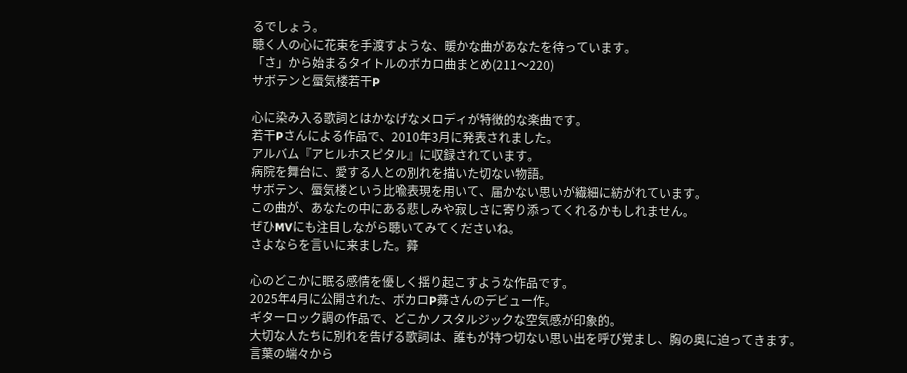るでしょう。
聴く人の心に花束を手渡すような、暖かな曲があなたを待っています。
「さ」から始まるタイトルのボカロ曲まとめ(211〜220)
サボテンと蜃気楼若干P

心に染み入る歌詞とはかなげなメロディが特徴的な楽曲です。
若干Pさんによる作品で、2010年3月に発表されました。
アルバム『アヒルホスピタル』に収録されています。
病院を舞台に、愛する人との別れを描いた切ない物語。
サボテン、蜃気楼という比喩表現を用いて、届かない思いが繊細に紡がれています。
この曲が、あなたの中にある悲しみや寂しさに寄り添ってくれるかもしれません。
ぜひMVにも注目しながら聴いてみてくださいね。
さよならを言いに来ました。蕣

心のどこかに眠る感情を優しく揺り起こすような作品です。
2025年4月に公開された、ボカロP蕣さんのデビュー作。
ギターロック調の作品で、どこかノスタルジックな空気感が印象的。
大切な人たちに別れを告げる歌詞は、誰もが持つ切ない思い出を呼び覚まし、胸の奥に迫ってきます。
言葉の端々から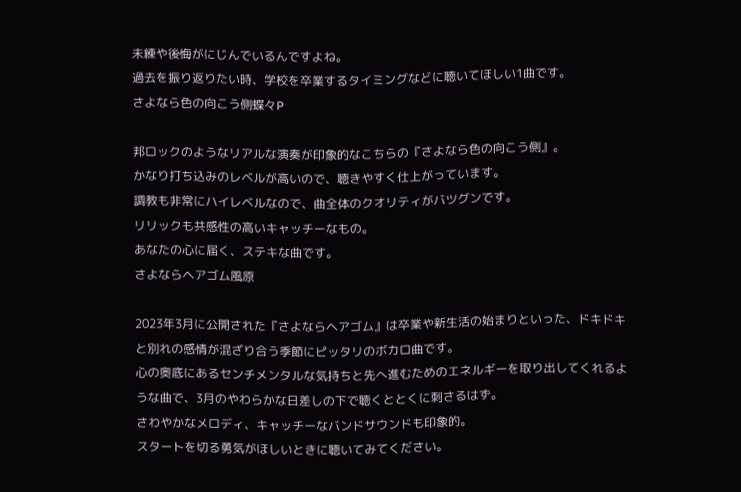未練や後悔がにじんでいるんですよね。
過去を振り返りたい時、学校を卒業するタイミングなどに聴いてほしい1曲です。
さよなら色の向こう側蝶々P

邦ロックのようなリアルな演奏が印象的なこちらの『さよなら色の向こう側』。
かなり打ち込みのレベルが高いので、聴きやすく仕上がっています。
調教も非常にハイレベルなので、曲全体のクオリティがバツグンです。
リリックも共感性の高いキャッチーなもの。
あなたの心に届く、ステキな曲です。
さよならヘアゴム風原

2023年3月に公開された『さよならヘアゴム』は卒業や新生活の始まりといった、ドキドキと別れの感情が混ざり合う季節にピッタリのボカロ曲です。
心の奥底にあるセンチメンタルな気持ちと先へ進むためのエネルギーを取り出してくれるような曲で、3月のやわらかな日差しの下で聴くととくに刺さるはず。
さわやかなメロディ、キャッチーなバンドサウンドも印象的。
スタートを切る勇気がほしいときに聴いてみてください。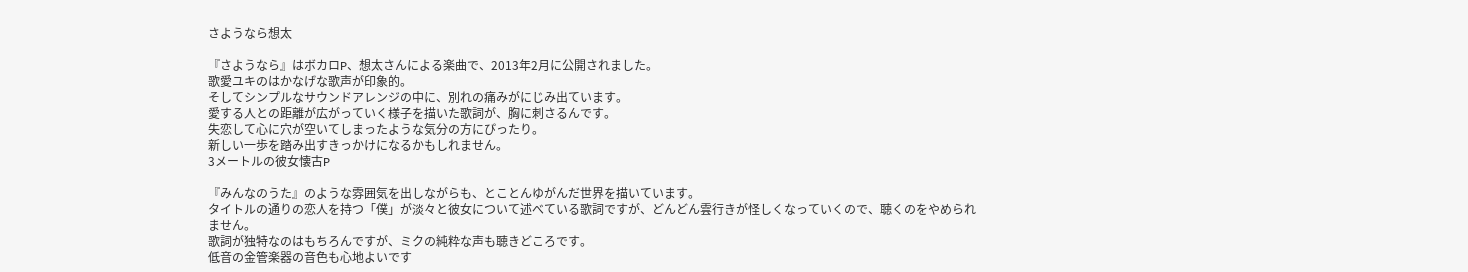さようなら想太

『さようなら』はボカロP、想太さんによる楽曲で、2013年2月に公開されました。
歌愛ユキのはかなげな歌声が印象的。
そしてシンプルなサウンドアレンジの中に、別れの痛みがにじみ出ています。
愛する人との距離が広がっていく様子を描いた歌詞が、胸に刺さるんです。
失恋して心に穴が空いてしまったような気分の方にぴったり。
新しい一歩を踏み出すきっかけになるかもしれません。
3メートルの彼女懐古P

『みんなのうた』のような雰囲気を出しながらも、とことんゆがんだ世界を描いています。
タイトルの通りの恋人を持つ「僕」が淡々と彼女について述べている歌詞ですが、どんどん雲行きが怪しくなっていくので、聴くのをやめられません。
歌詞が独特なのはもちろんですが、ミクの純粋な声も聴きどころです。
低音の金管楽器の音色も心地よいです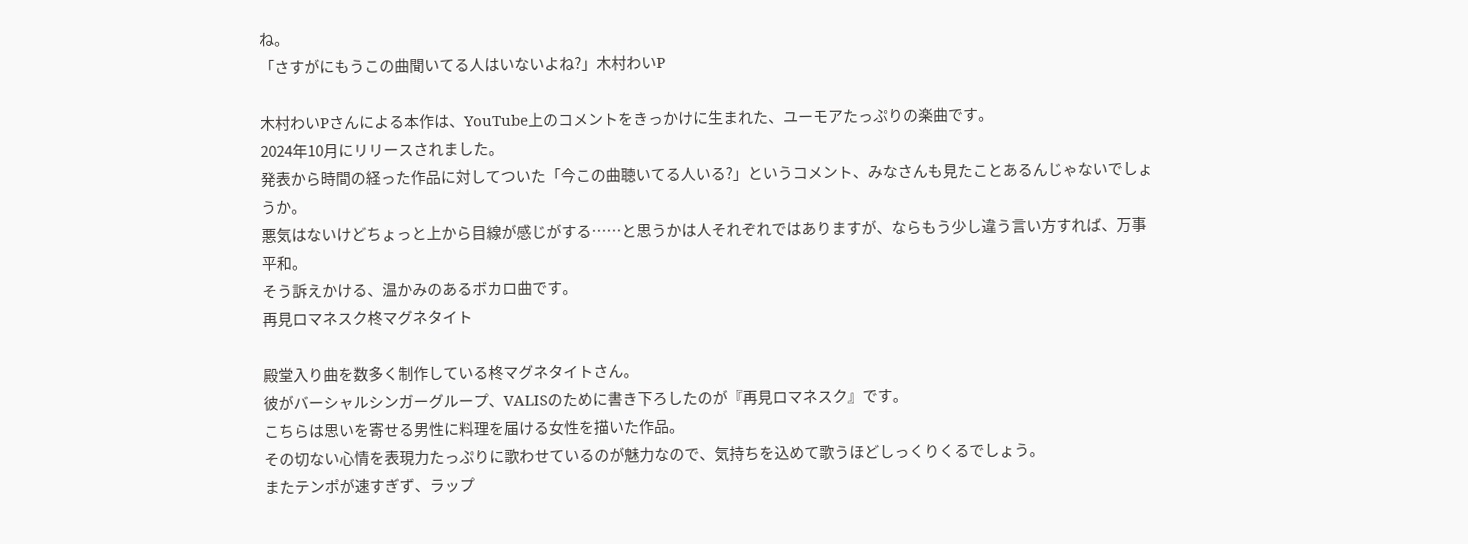ね。
「さすがにもうこの曲聞いてる人はいないよね?」木村わいP

木村わいPさんによる本作は、YouTube上のコメントをきっかけに生まれた、ユーモアたっぷりの楽曲です。
2024年10月にリリースされました。
発表から時間の経った作品に対してついた「今この曲聴いてる人いる?」というコメント、みなさんも見たことあるんじゃないでしょうか。
悪気はないけどちょっと上から目線が感じがする……と思うかは人それぞれではありますが、ならもう少し違う言い方すれば、万事平和。
そう訴えかける、温かみのあるボカロ曲です。
再見ロマネスク柊マグネタイト

殿堂入り曲を数多く制作している柊マグネタイトさん。
彼がバーシャルシンガーグループ、VALISのために書き下ろしたのが『再見ロマネスク』です。
こちらは思いを寄せる男性に料理を届ける女性を描いた作品。
その切ない心情を表現力たっぷりに歌わせているのが魅力なので、気持ちを込めて歌うほどしっくりくるでしょう。
またテンポが速すぎず、ラップ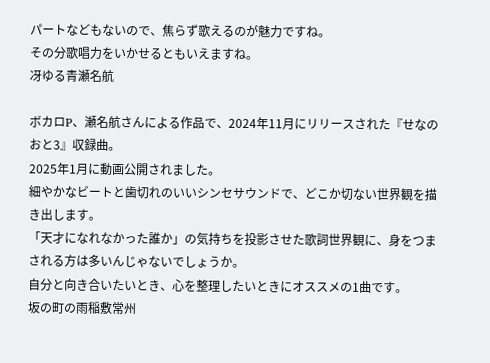パートなどもないので、焦らず歌えるのが魅力ですね。
その分歌唱力をいかせるともいえますね。
冴ゆる青瀬名航

ボカロP、瀬名航さんによる作品で、2024年11月にリリースされた『せなのおと3』収録曲。
2025年1月に動画公開されました。
細やかなビートと歯切れのいいシンセサウンドで、どこか切ない世界観を描き出します。
「天才になれなかった誰か」の気持ちを投影させた歌詞世界観に、身をつまされる方は多いんじゃないでしょうか。
自分と向き合いたいとき、心を整理したいときにオススメの1曲です。
坂の町の雨稲敷常州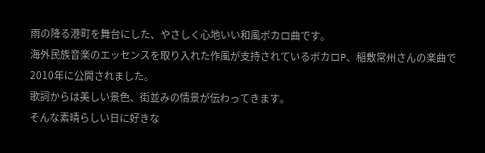雨の降る港町を舞台にした、やさしく心地いい和風ボカロ曲です。
海外民族音楽のエッセンスを取り入れた作風が支持されているボカロP、稲敷常州さんの楽曲で2010年に公開されました。
歌詞からは美しい景色、街並みの情景が伝わってきます。
そんな素晴らしい日に好きな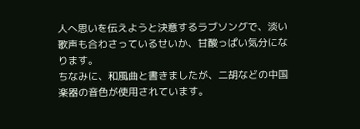人へ思いを伝えようと決意するラブソングで、淡い歌声も合わさっているせいか、甘酸っぱい気分になります。
ちなみに、和風曲と書きましたが、二胡などの中国楽器の音色が使用されています。